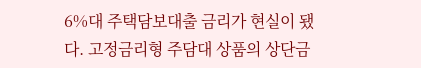6%대 주택담보대출 금리가 현실이 됐다. 고정금리형 주담대 상품의 상단금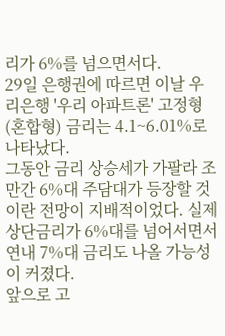리가 6%를 넘으면서다.
29일 은행권에 따르면 이날 우리은행 '우리 아파트론' 고정형(혼합형) 금리는 4.1~6.01%로 나타났다.
그동안 금리 상승세가 가팔라 조만간 6%대 주담대가 등장할 것이란 전망이 지배적이었다. 실제 상단금리가 6%대를 넘어서면서 연내 7%대 금리도 나올 가능성이 커졌다.
앞으로 고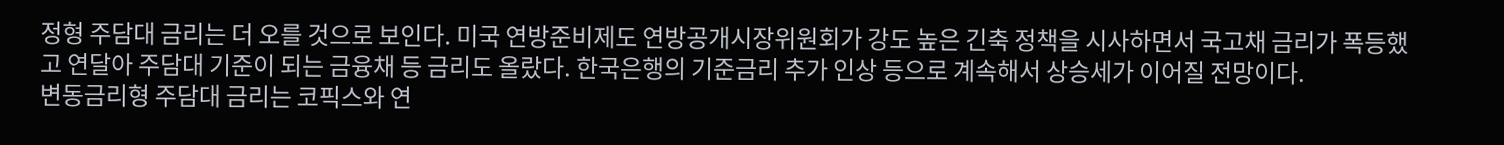정형 주담대 금리는 더 오를 것으로 보인다. 미국 연방준비제도 연방공개시장위원회가 강도 높은 긴축 정책을 시사하면서 국고채 금리가 폭등했고 연달아 주담대 기준이 되는 금융채 등 금리도 올랐다. 한국은행의 기준금리 추가 인상 등으로 계속해서 상승세가 이어질 전망이다.
변동금리형 주담대 금리는 코픽스와 연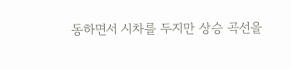동하면서 시차를 두지만 상승 곡선을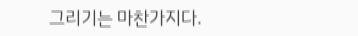그리기는 마찬가지다.